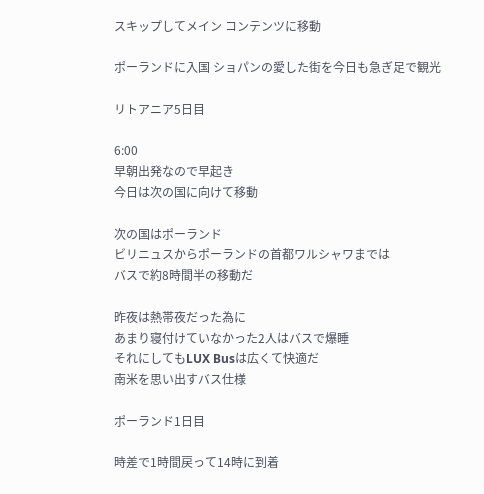スキップしてメイン コンテンツに移動

ポーランドに入国 ショパンの愛した街を今日も急ぎ足で観光

リトアニア5日目

6:00
早朝出発なので早起き
今日は次の国に向けて移動

次の国はポーランド
ビリニュスからポーランドの首都ワルシャワまでは
バスで約8時間半の移動だ

昨夜は熱帯夜だった為に
あまり寝付けていなかった2人はバスで爆睡
それにしてもLUX Busは広くて快適だ
南米を思い出すバス仕様

ポーランド1日目

時差で1時間戻って14時に到着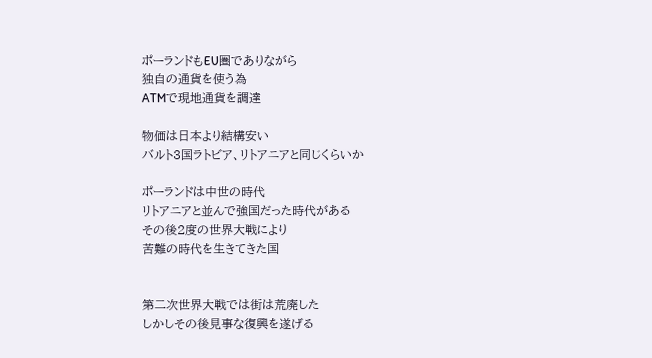ポーランドもEU圏でありながら
独自の通貨を使う為
ATMで現地通貨を調達

物価は日本より結構安い
バルト3国ラトビア、リトアニアと同じくらいか

ポーランドは中世の時代
リトアニアと並んで強国だった時代がある
その後2度の世界大戦により
苦難の時代を生きてきた国


第二次世界大戦では街は荒廃した
しかしその後見事な復興を遂げる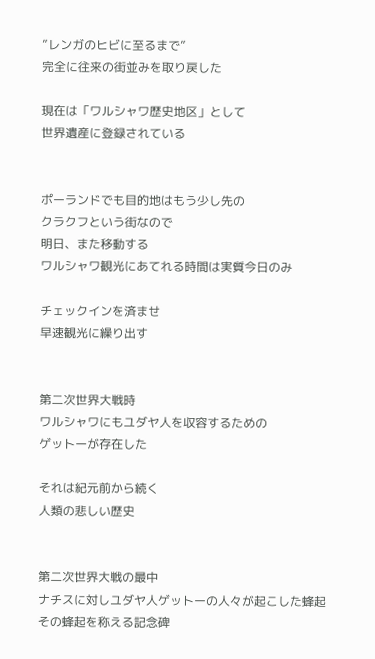”レンガのヒビに至るまで”
完全に往来の街並みを取り戻した

現在は「ワルシャワ歴史地区」として
世界遺産に登録されている


ポーランドでも目的地はもう少し先の
クラクフという街なので
明日、また移動する
ワルシャワ観光にあてれる時間は実質今日のみ

チェックインを済ませ
早速観光に繰り出す


第二次世界大戦時
ワルシャワにもユダヤ人を収容するための
ゲットーが存在した

それは紀元前から続く
人類の悲しい歴史


第二次世界大戦の最中
ナチスに対しユダヤ人ゲットーの人々が起こした蜂起
その蜂起を称える記念碑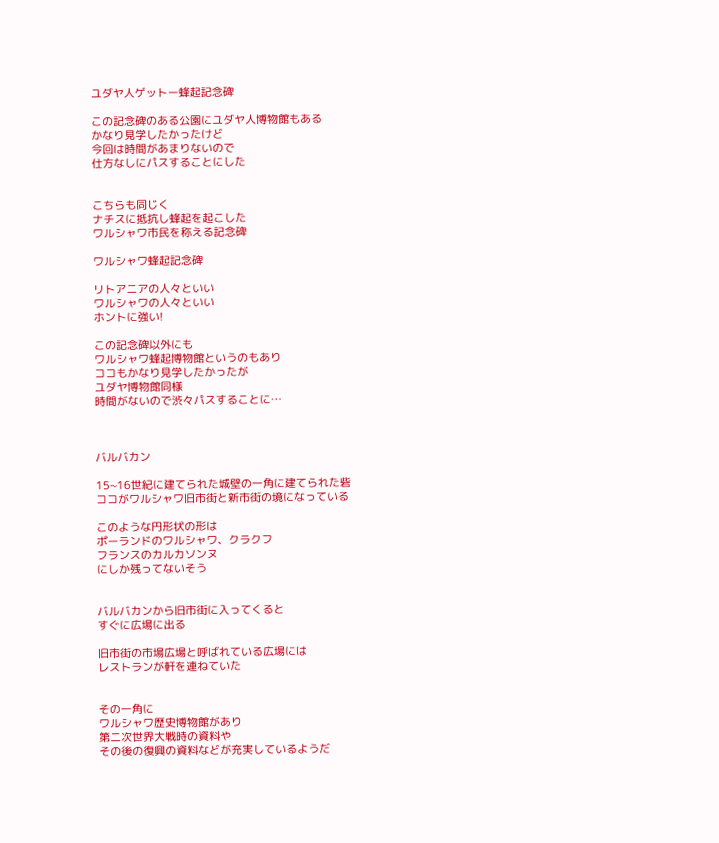ユダヤ人ゲットー蜂起記念碑

この記念碑のある公園にユダヤ人博物館もある
かなり見学したかったけど
今回は時間があまりないので
仕方なしにパスすることにした


こちらも同じく
ナチスに抵抗し蜂起を起こした
ワルシャワ市民を称える記念碑

ワルシャワ蜂起記念碑

リトアニアの人々といい
ワルシャワの人々といい
ホントに強い!

この記念碑以外にも
ワルシャワ蜂起博物館というのもあり
ココもかなり見学したかったが
ユダヤ博物館同様
時間がないので渋々パスすることに…



バルバカン

15~16世紀に建てられた城壁の一角に建てられた砦
ココがワルシャワ旧市街と新市街の境になっている

このような円形状の形は
ポーランドのワルシャワ、クラクフ
フランスのカルカソンヌ
にしか残ってないそう


バルバカンから旧市街に入ってくると
すぐに広場に出る

旧市街の市場広場と呼ばれている広場には
レストランが軒を連ねていた


その一角に
ワルシャワ歴史博物館があり
第二次世界大戦時の資料や
その後の復興の資料などが充実しているようだ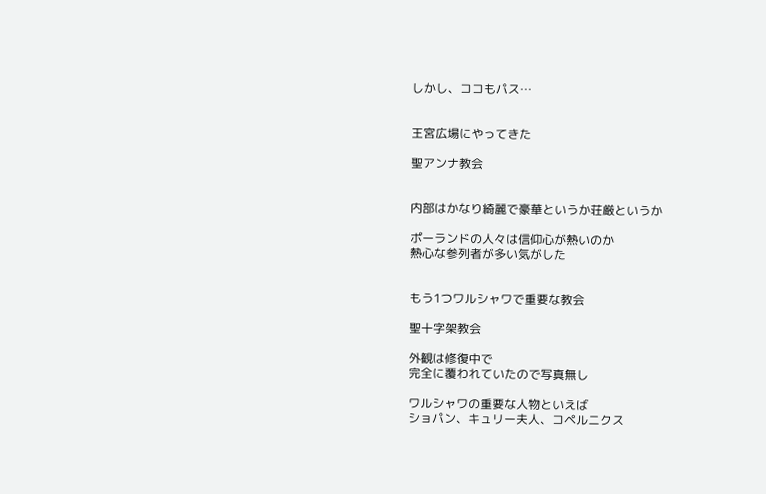しかし、ココもパス…


王宮広場にやってきた

聖アンナ教会


内部はかなり綺麗で豪華というか荘厳というか

ポーランドの人々は信仰心が熱いのか
熱心な参列者が多い気がした


もう1つワルシャワで重要な教会

聖十字架教会

外観は修復中で
完全に覆われていたので写真無し

ワルシャワの重要な人物といえば
ショパン、キュリー夫人、コペルニクス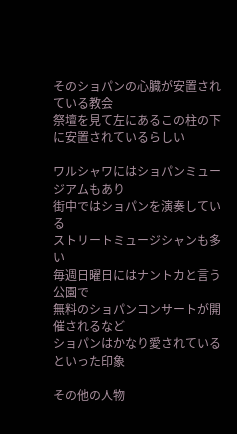そのショパンの心臓が安置されている教会
祭壇を見て左にあるこの柱の下に安置されているらしい

ワルシャワにはショパンミュージアムもあり
街中ではショパンを演奏している
ストリートミュージシャンも多い
毎週日曜日にはナントカと言う公園で
無料のショパンコンサートが開催されるなど
ショパンはかなり愛されているといった印象

その他の人物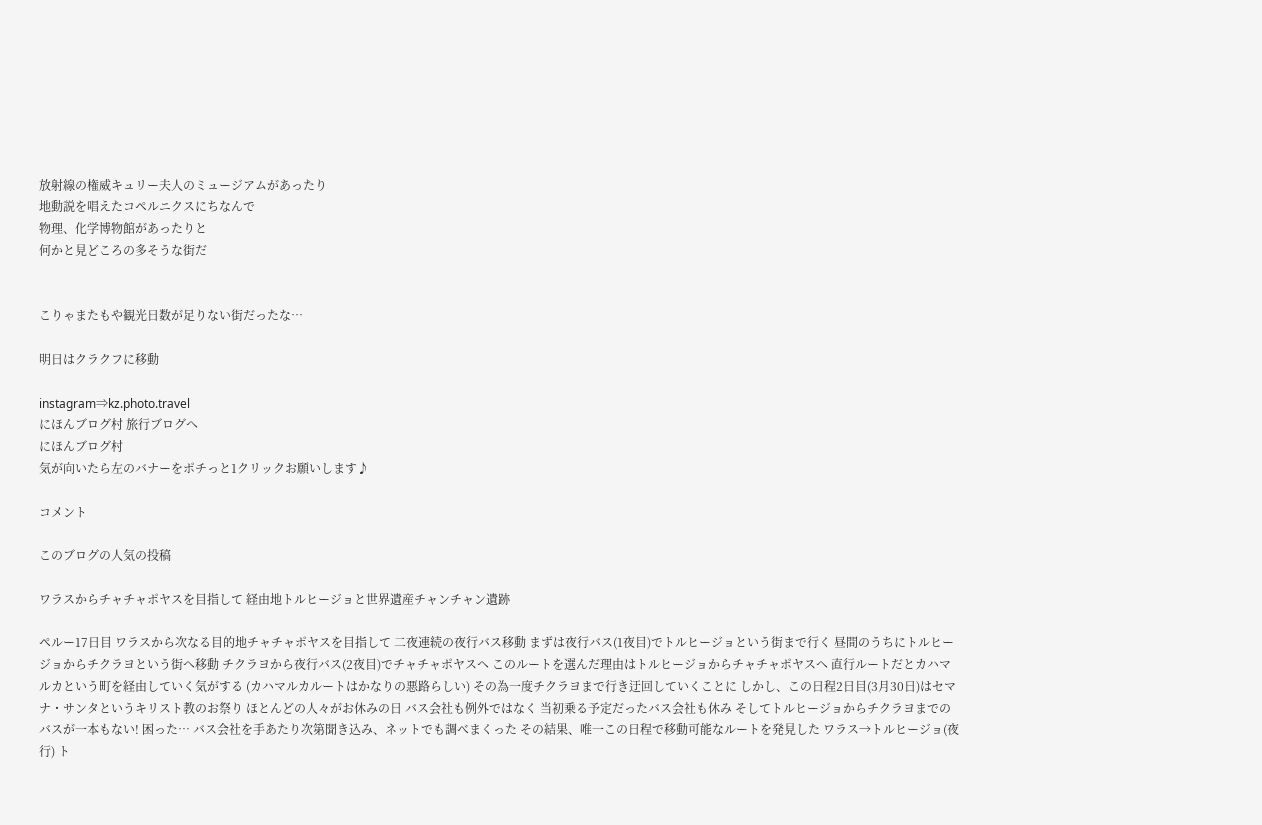放射線の権威キュリー夫人のミュージアムがあったり
地動説を唱えたコペルニクスにちなんで
物理、化学博物館があったりと
何かと見どころの多そうな街だ


こりゃまたもや観光日数が足りない街だったな…

明日はクラクフに移動

instagram⇒kz.photo.travel
にほんブログ村 旅行ブログへ
にほんブログ村
気が向いたら左のバナーをポチっと1クリックお願いします♪

コメント

このブログの人気の投稿

ワラスからチャチャポヤスを目指して 経由地トルヒージョと世界遺産チャンチャン遺跡

ペルー17日目 ワラスから次なる目的地チャチャポヤスを目指して 二夜連続の夜行バス移動 まずは夜行バス(1夜目)でトルヒージョという街まで行く 昼間のうちにトルヒージョからチクラヨという街へ移動 チクラヨから夜行バス(2夜目)でチャチャポヤスへ このルートを選んだ理由はトルヒージョからチャチャポヤスへ 直行ルートだとカハマルカという町を経由していく気がする (カハマルカルートはかなりの悪路らしい) その為一度チクラヨまで行き迂回していくことに しかし、この日程2日目(3月30日)はセマナ・サンタというキリスト教のお祭り ほとんどの人々がお休みの日 バス会社も例外ではなく 当初乗る予定だったバス会社も休み そしてトルヒージョからチクラヨまでのバスが一本もない! 困った… バス会社を手あたり次第聞き込み、ネットでも調べまくった その結果、唯一この日程で移動可能なルートを発見した ワラス→トルヒージョ(夜行) ト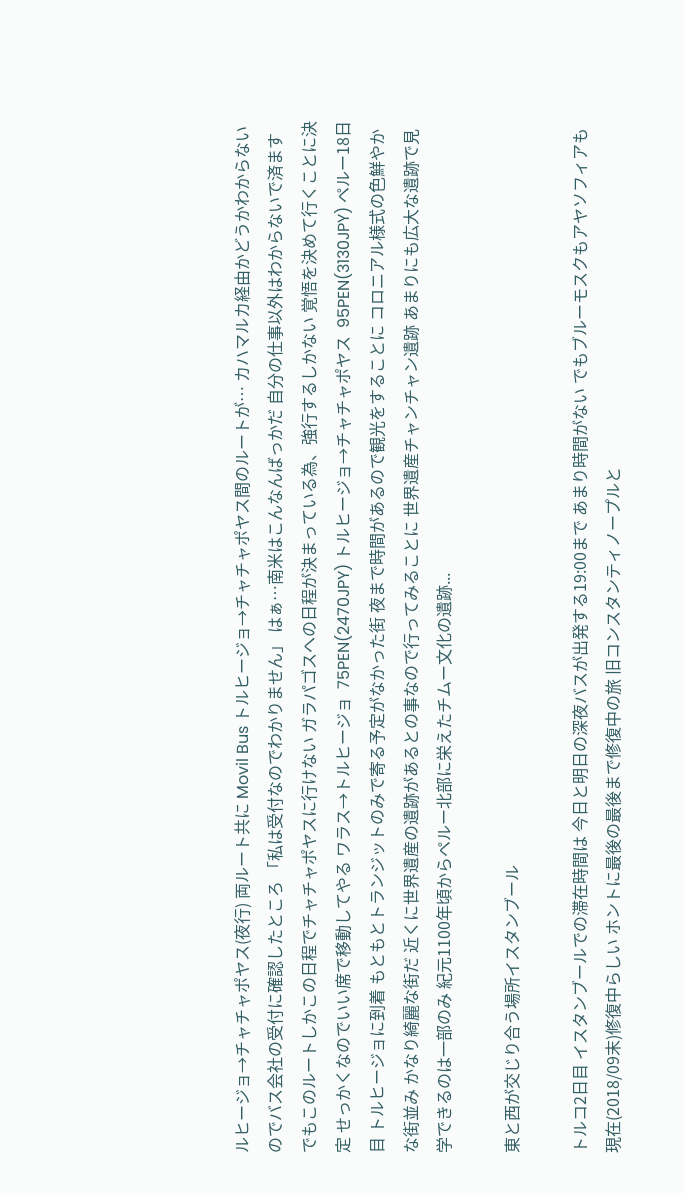ルヒージョ→チャチャポヤス(夜行) 両ルート共に Movil Bus トルヒージョ→チャチャポヤス間のルートが… カハマルカ経由かどうかわからないのでバス会社の受付に確認したところ 「私は受付なのでわかりません」 はぁ…南米はこんなんばっかだ 自分の仕事以外はわからないで済ます でもこのルートしかこの日程でチャチャポヤスに行けない ガラパゴスへの日程が決まっている為、強行するしかない 覚悟を決めて行くことに決定 せっかくなのでいい席で移動してやる ワラス→トルヒージョ  75PEN(2470JPY) トルヒージョ→チャチャポヤス  95PEN(3130JPY) ペルー18日目 トルヒージョに到着 もともとトランジットのみで寄る予定がなかった街 夜まで時間があるので観光をすることに コロニアル様式の色鮮やかな街並み かなり綺麗な街だ 近くに世界遺産の遺跡があるとの事なので行ってみることに 世界遺産チャンチャン遺跡 あまりにも広大な遺跡で見学できるのは一部のみ 紀元1100年頃からペルー北部に栄えたチムー文化の遺跡...

東と西が交じり合う場所イスタンブール

トルコ2日目 イスタンブールでの滞在時間は 今日と明日の深夜バスが出発する19:00まで あまり時間がない でもブルーモスクもアヤソフィアも 現在(2018/09末)修復中らしい ホントに最後の最後まで修復中の旅 旧コンスタンティノープルと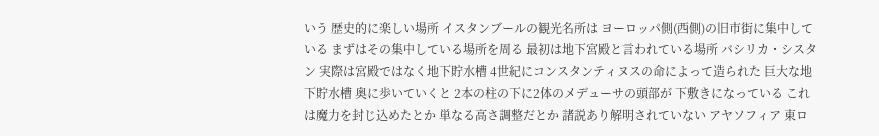いう 歴史的に楽しい場所 イスタンブールの観光名所は ヨーロッパ側(西側)の旧市街に集中している まずはその集中している場所を周る 最初は地下宮殿と言われている場所 バシリカ・シスタン 実際は宮殿ではなく地下貯水槽 4世紀にコンスタンティヌスの命によって造られた 巨大な地下貯水槽 奥に歩いていくと 2本の柱の下に2体のメデューサの頭部が 下敷きになっている これは魔力を封じ込めたとか 単なる高さ調整だとか 諸説あり解明されていない アヤソフィア 東ロ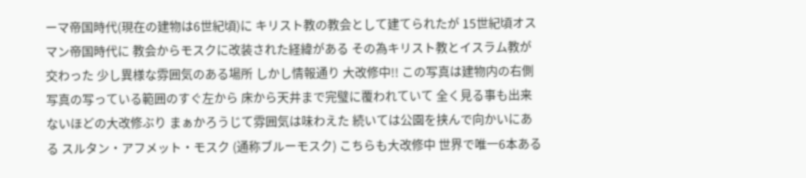ーマ帝国時代(現在の建物は6世紀頃)に キリスト教の教会として建てられたが 15世紀頃オスマン帝国時代に 教会からモスクに改装された経緯がある その為キリスト教とイスラム教が交わった 少し異様な雰囲気のある場所 しかし情報通り 大改修中!! この写真は建物内の右側 写真の写っている範囲のすぐ左から 床から天井まで完璧に覆われていて 全く見る事も出来ないほどの大改修ぶり まぁかろうじて雰囲気は味わえた 続いては公園を挟んで向かいにある スルタン・アフメット・モスク (通称ブルーモスク) こちらも大改修中 世界で唯一6本ある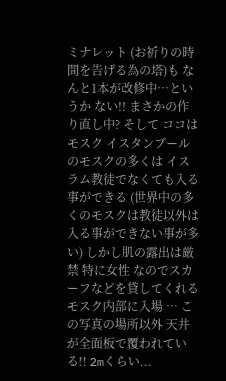ミナレット (お祈りの時間を告げる為の塔)も なんと1本が改修中…というか ない!! まさかの作り直し中? そして ココはモスク イスタンブールのモスクの多くは イスラム教徒でなくても入る事ができる (世界中の多くのモスクは教徒以外は入る事ができない事が多い) しかし肌の露出は厳禁 特に女性 なのでスカーフなどを貸してくれる モスク内部に入場 … この写真の場所以外 天井が全面板で覆われている!! 2mくらい...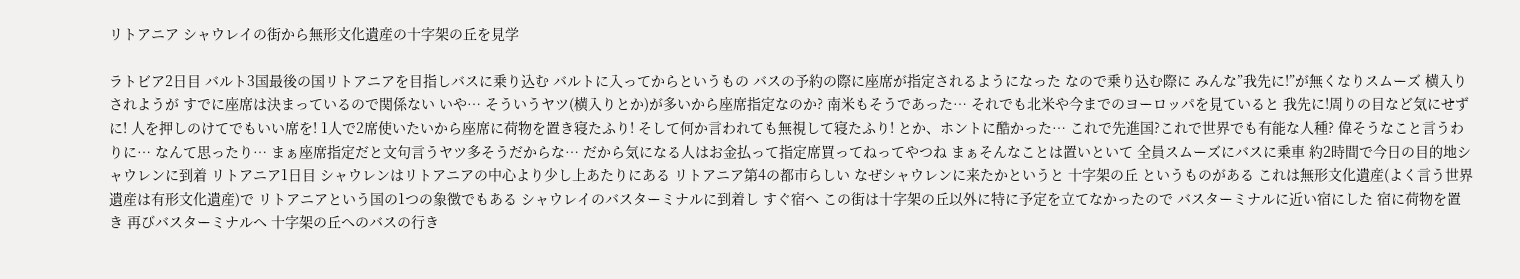リトアニア シャウレイの街から無形文化遺産の十字架の丘を見学

ラトビア2日目 バルト3国最後の国リトアニアを目指しバスに乗り込む バルトに入ってからというもの バスの予約の際に座席が指定されるようになった なので乗り込む際に みんな”我先に!”が無くなりスムーズ 横入りされようが すでに座席は決まっているので関係ない いや… そういうヤツ(横入りとか)が多いから座席指定なのか? 南米もそうであった… それでも北米や今までのヨーロッパを見ていると 我先に!周りの目など気にせずに! 人を押しのけてでもいい席を! 1人で2席使いたいから座席に荷物を置き寝たふり! そして何か言われても無視して寝たふり! とか、ホントに酷かった… これで先進国?これで世界でも有能な人種? 偉そうなこと言うわりに… なんて思ったり… まぁ座席指定だと文句言うヤツ多そうだからな… だから気になる人はお金払って指定席買ってねってやつね まぁそんなことは置いといて 全員スムーズにバスに乗車 約2時間で今日の目的地シャウレンに到着 リトアニア1日目 シャウレンはリトアニアの中心より少し上あたりにある リトアニア第4の都市らしい なぜシャウレンに来たかというと 十字架の丘 というものがある これは無形文化遺産(よく言う世界遺産は有形文化遺産)で リトアニアという国の1つの象徴でもある シャウレイのバスターミナルに到着し すぐ宿へ この街は十字架の丘以外に特に予定を立てなかったので バスターミナルに近い宿にした 宿に荷物を置き 再びバスターミナルへ 十字架の丘へのバスの行き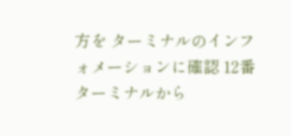方を ターミナルのインフォメーションに確認 12番ターミナルから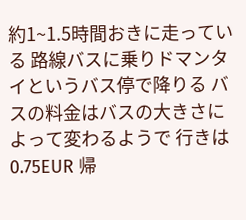約1~1.5時間おきに走っている 路線バスに乗りドマンタイというバス停で降りる バスの料金はバスの大きさによって変わるようで 行きは 0.75EUR 帰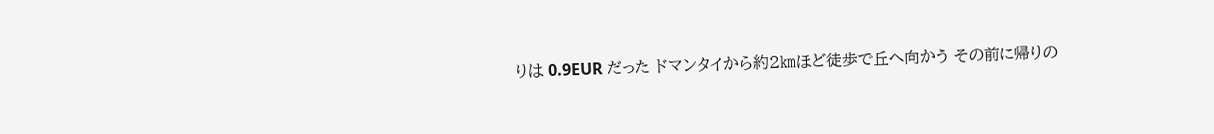りは 0.9EUR だった ドマンタイから約2㎞ほど徒歩で丘へ向かう その前に帰りの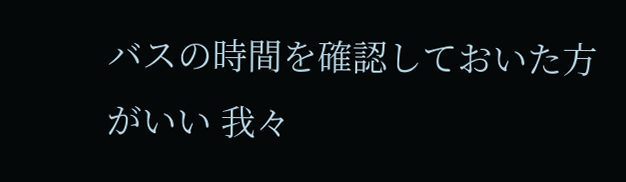バスの時間を確認しておいた方がいい 我々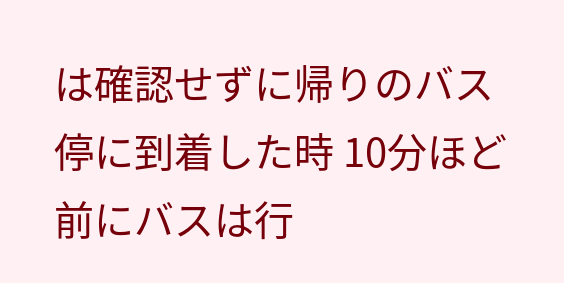は確認せずに帰りのバス停に到着した時 10分ほど前にバスは行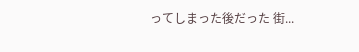ってしまった後だった 街...